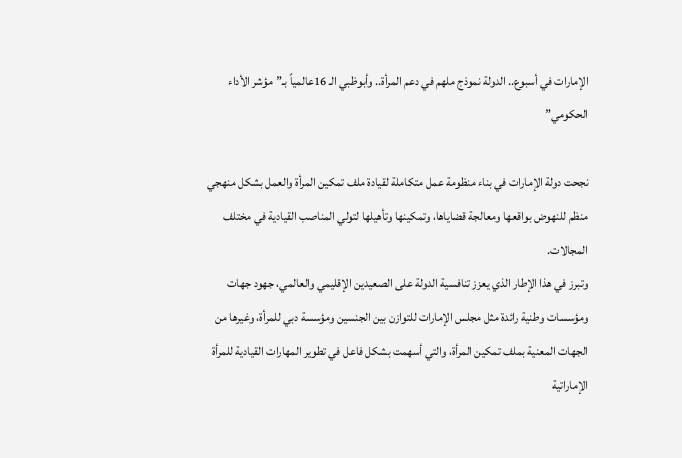الإمارات في أسبوع.. الدولة نموذج ملهم في دعم المرأة.. وأبوظبي الـ 16عالمياً بـ”مؤشر الأداء الحكومي”

نجحت دولة الإمارات في بناء منظومة عمل متكاملة لقيادة ملف تمكين المرأة والعمل بشكل منهجي منظم للنهوض بواقعها ومعالجة قضاياها، وتمكينها وتأهيلها لتولي المناصب القيادية في مختلف المجالات.
وتبرز في هذا الإطار الذي يعزز تنافسية الدولة على الصعيدين الإقليمي والعالمي، جهود جهات ومؤسسات وطنية رائدة مثل مجلس الإمارات للتوازن بين الجنسين ومؤسسة دبي للمرأة، وغيرها من الجهات المعنية بملف تمكين المرأة، والتي أسهمت بشكل فاعل في تطوير المهارات القيادية للمرأة الإماراتية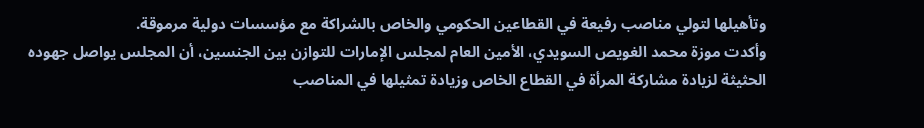وتأهيلها لتولي مناصب رفيعة في القطاعين الحكومي والخاص بالشراكة مع مؤسسات دولية مرموقة.
وأكدت موزة محمد الغويص السويدي، الأمين العام لمجلس الإمارات للتوازن بين الجنسين، أن المجلس يواصل جهوده الحثيثة لزيادة مشاركة المرأة في القطاع الخاص وزيادة تمثيلها في المناصب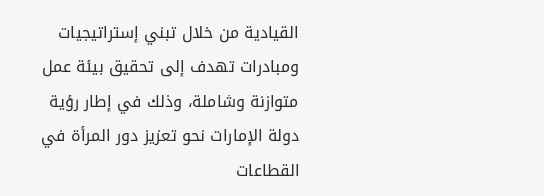القيادية من خلال تبني إستراتيجيات ومبادرات تهدف إلى تحقيق بيئة عمل متوازنة وشاملة، وذلك في إطار رؤية دولة الإمارات نحو تعزيز دور المرأة في القطاعات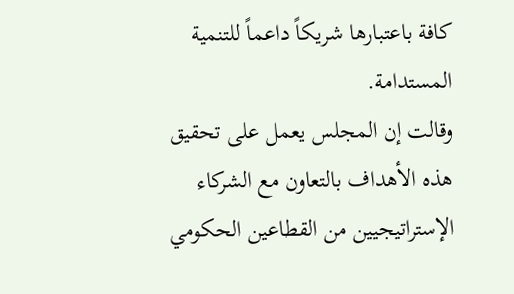كافة باعتبارها شريكاً داعماً للتنمية المستدامة.
وقالت إن المجلس يعمل على تحقيق هذه الأهداف بالتعاون مع الشركاء الإستراتيجيين من القطاعين الحكومي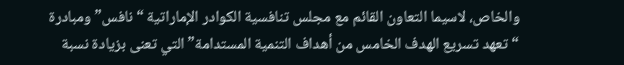والخاص، لاسيما التعاون القائم مع مجلس تنافسية الكوادر الإماراتية “نافس” ومبادرة “تعهد تسريع الهدف الخامس من أهداف التنمية المستدامة” التي تعنى بزيادة نسبة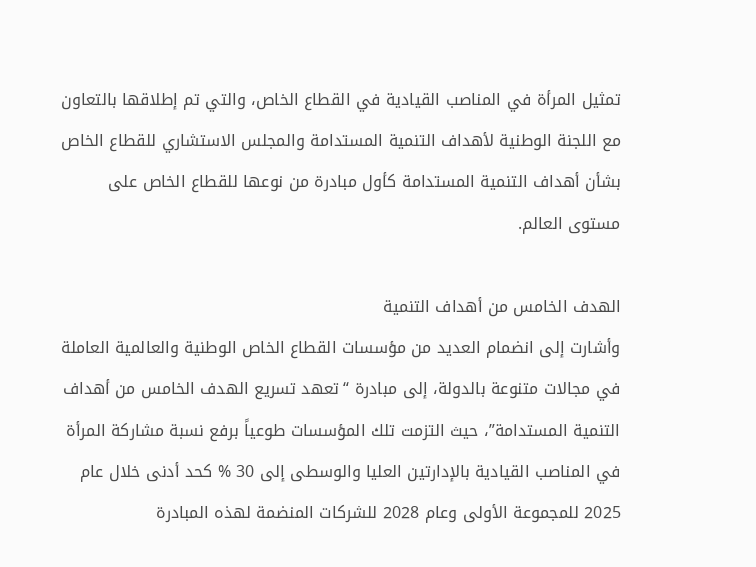تمثيل المرأة في المناصب القيادية في القطاع الخاص، والتي تم إطلاقها بالتعاون مع اللجنة الوطنية لأهداف التنمية المستدامة والمجلس الاستشاري للقطاع الخاص بشأن أهداف التنمية المستدامة كأول مبادرة من نوعها للقطاع الخاص على مستوى العالم.

الهدف الخامس من أهداف التنمية
وأشارت إلى انضمام العديد من مؤسسات القطاع الخاص الوطنية والعالمية العاملة في مجالات متنوعة بالدولة، إلى مبادرة “تعهد تسريع الهدف الخامس من أهداف التنمية المستدامة”، حيث التزمت تلك المؤسسات طوعياً برفع نسبة مشاركة المرأة في المناصب القيادية بالإدارتين العليا والوسطى إلى 30 % كحد أدنى خلال عام 2025 للمجموعة الأولى وعام 2028 للشركات المنضمة لهذه المبادرة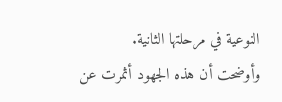النوعية في مرحلتها الثانية.
وأوضحت أن هذه الجهود أثمرت عن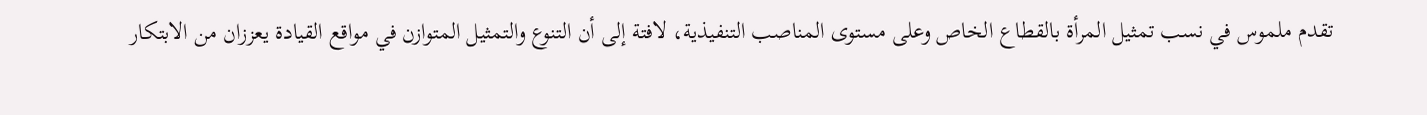تقدم ملموس في نسب تمثيل المرأة بالقطاع الخاص وعلى مستوى المناصب التنفيذية، لافتة إلى أن التنوع والتمثيل المتوازن في مواقع القيادة يعززان من الابتكار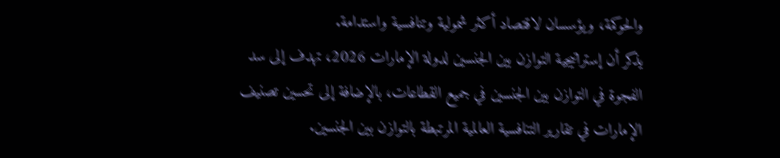والحوكمة، ويؤسسان لاقتصاد أكثر شمولية وتنافسية واستدامة.
يذكر أن إستراتيجية التوازن بين الجنسين لدولة الإمارات 2026، تهدف إلى سد الفجوة في التوازن بين الجنسين في جميع القطاعات، بالإضافة إلى تحسين تصنيف الإمارات في تقارير التنافسية العالمية المرتبطة بالتوازن بين الجنسين.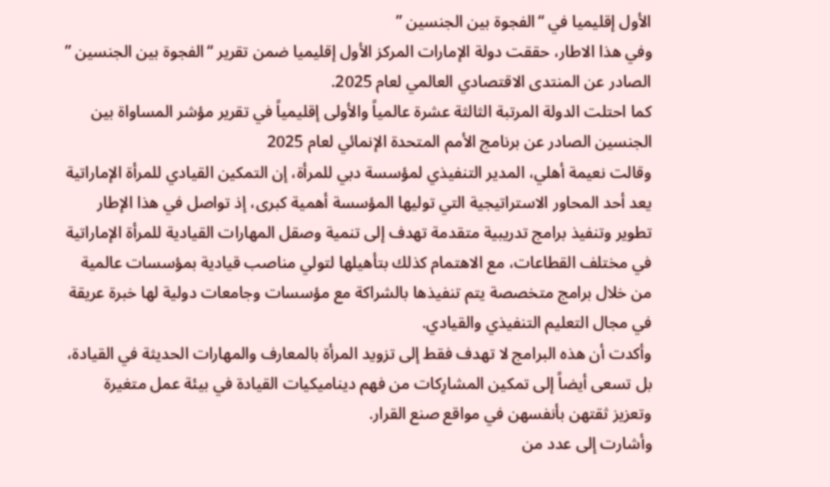الأول إقليميا في “الفجوة بين الجنسين ”
وفي هذا الاطار، حققت دولة الإمارات المركز الأول إقليميا ضمن تقرير “الفجوة بين الجنسين ” الصادر عن المنتدى الاقتصادي العالمي لعام 2025.
كما احتلت الدولة المرتبة الثالثة عشرة عالمياً والأولى إقليمياً في تقرير مؤشر المساواة بين الجنسين الصادر عن برنامج الأمم المتحدة الإنمائي لعام 2025
وقالت نعيمة أهلي، المدير التنفيذي لمؤسسة دبي للمرأة، إن التمكين القيادي للمرأة الإماراتية يعد أحد المحاور الاستراتيجية التي توليها المؤسسة أهمية كبرى، إذ تواصل في هذا الإطار تطوير وتنفيذ برامج تدريبية متقدمة تهدف إلى تنمية وصقل المهارات القيادية للمرأة الإماراتية في مختلف القطاعات، مع الاهتمام كذلك بتأهيلها لتولي مناصب قيادية بمؤسسات عالمية من خلال برامج متخصصة يتم تنفيذها بالشراكة مع مؤسسات وجامعات دولية لها خبرة عريقة في مجال التعليم التنفيذي والقيادي.
وأكدت أن هذه البرامج لا تهدف فقط إلى تزويد المرأة بالمعارف والمهارات الحديثة في القيادة، بل تسعى أيضاً إلى تمكين المشارِكات من فهم ديناميكيات القيادة في بيئة عمل متغيرة وتعزيز ثقتهن بأنفسهن في مواقع صنع القرار.
وأشارت إلى عدد من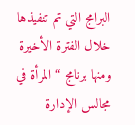البرامج التي تم تنفيذها خلال الفترة الأخيرة ومنها برنامج “المرأة في مجالس الإدارة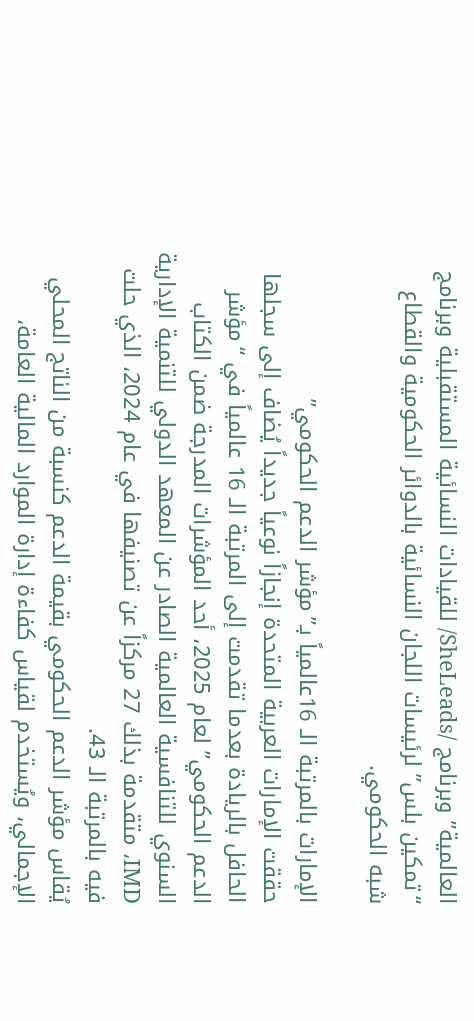العالمية” وبرنامج /SheLeads/ للقيادات النسائية المستقبلية وبرنامج “تمكين بلس” لرئيسات اللجان النسائية بالدوائر الحكومية والقطاع شبه الحكومي.

الإمارات بالمرتبة الـ 16عالمياً بـ”مؤشر الدعم الحكومي”
حققت الإمارات العربية المتحدة إنجازاً نوعياً جديداً يُضاف إلى سجلها الحافل بالريادة بعدما تقدمت إلى المرتبة الـ 16 عالمياً في “مؤشر الدعم الحكومي” لعام 2025، أحد المؤشرات المدرجة ضمن الكتاب السنوي للتنافسية العالمية الصادر عن المعهد الدولي للتنمية الإدارية IMD، متقدمة بذلك 27 مركزاً عن تصنيفها في عام 2024، الذي حلت فيه بالمرتبة الـ 43.
يُقاس مؤشر الدعم الحكومي بقيمة الدعم كنسبة من الناتج المحلي الإجمالي، ويُستخدم لقياس كفاءة إدارة الموارد المالية العامة،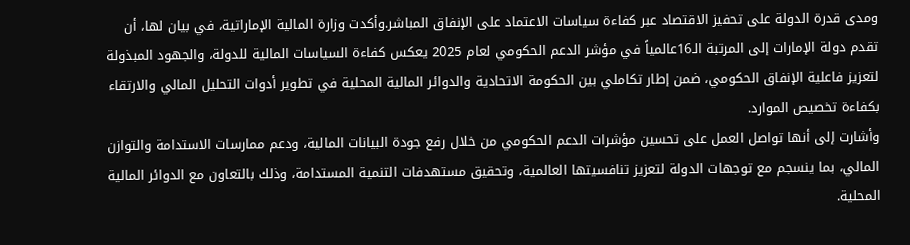ومدى قدرة الدولة على تحفيز الاقتصاد عبر كفاءة سياسات الاعتماد على الإنفاق المباشر.وأكدت وزارة المالية الإماراتية، في بيان لها، أن تقدم دولة الإمارات إلى المرتبة الـ16عالمياً في مؤشر الدعم الحكومي لعام 2025 يعكس كفاءة السياسات المالية للدولة، والجهود المبذولة لتعزيز فاعلية الإنفاق الحكومي، ضمن إطار تكاملي بين الحكومة الاتحادية والدوائر المالية المحلية في تطوير أدوات التحليل المالي والارتقاء بكفاءة تخصيص الموارد.
وأشارت إلى أنها تواصل العمل على تحسين مؤشرات الدعم الحكومي من خلال رفع جودة البيانات المالية، ودعم ممارسات الاستدامة والتوازن المالي، بما ينسجم مع توجهات الدولة لتعزيز تنافسيتها العالمية، وتحقيق مستهدفات التنمية المستدامة، وذلك بالتعاون مع الدوائر المالية المحلية.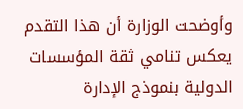وأوضحت الوزارة أن هذا التقدم يعكس تنامي ثقة المؤسسات الدولية بنموذج الإدارة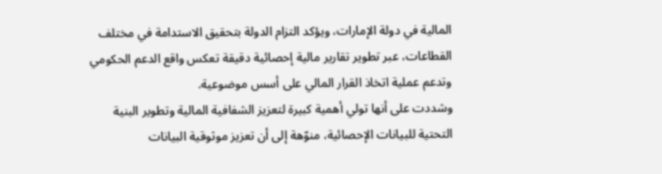المالية في دولة الإمارات، ويؤكد التزام الدولة بتحقيق الاستدامة في مختلف القطاعات، عبر تطوير تقارير مالية إحصائية دقيقة تعكس واقع الدعم الحكومي وتدعم عملية اتخاذ القرار المالي على أسس موضوعية.
وشددت على أنها تولي أهمية كبيرة لتعزيز الشفافية المالية وتطوير البنية التحتية للبيانات الإحصائية، منوّهة إلى أن تعزيز موثوقية البيانات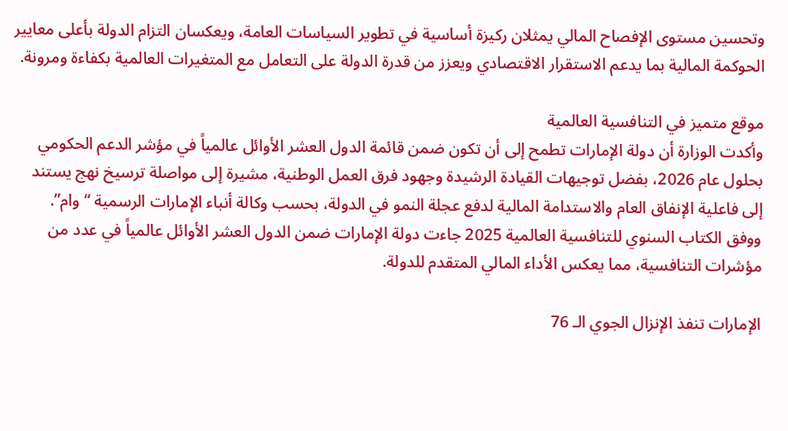وتحسين مستوى الإفصاح المالي يمثلان ركيزة أساسية في تطوير السياسات العامة، ويعكسان التزام الدولة بأعلى معايير الحوكمة المالية بما يدعم الاستقرار الاقتصادي ويعزز من قدرة الدولة على التعامل مع المتغيرات العالمية بكفاءة ومرونة.

موقع متميز في التنافسية العالمية
وأكدت الوزارة أن دولة الإمارات تطمح إلى أن تكون ضمن قائمة الدول العشر الأوائل عالمياً في مؤشر الدعم الحكومي بحلول عام 2026، بفضل توجيهات القيادة الرشيدة وجهود فرق العمل الوطنية، مشيرة إلى مواصلة ترسيخ نهج يستند إلى فاعلية الإنفاق العام والاستدامة المالية لدفع عجلة النمو في الدولة، بحسب وكالة أنباء الإمارات الرسمية “وام”.
ووفق الكتاب السنوي للتنافسية العالمية 2025 جاءت دولة الإمارات ضمن الدول العشر الأوائل عالمياً في عدد من مؤشرات التنافسية، مما يعكس الأداء المالي المتقدم للدولة.

الإمارات تنفذ الإنزال الجوي الـ 76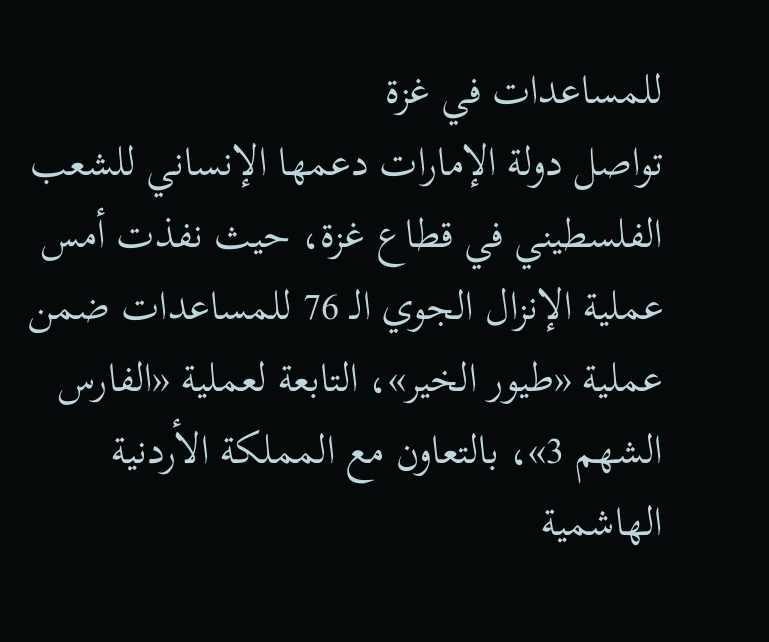للمساعدات في غزة
تواصل دولة الإمارات دعمها الإنساني للشعب الفلسطيني في قطاع غزة، حيث نفذت أمس عملية الإنزال الجوي الـ 76 للمساعدات ضمن عملية «طيور الخير»، التابعة لعملية «الفارس الشهم 3»، بالتعاون مع المملكة الأردنية الهاشمية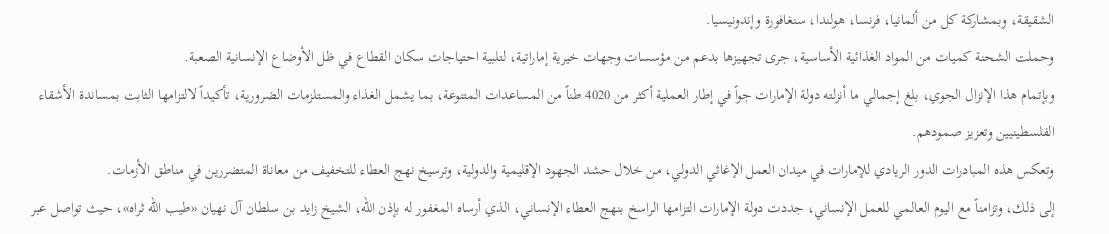الشقيقة، وبمشاركة كل من ألمانيا، فرنسا، هولندا، سنغافورة وإندونيسيا.
وحملت الشحنة كميات من المواد الغذائية الأساسية، جرى تجهيزها بدعم من مؤسسات وجهات خيرية إماراتية، لتلبية احتياجات سكان القطاع في ظل الأوضاع الإنسانية الصعبة.
وبإتمام هذا الإنزال الجوي، بلغ إجمالي ما أنزلته دولة الإمارات جواً في إطار العملية أكثر من 4020 طناً من المساعدات المتنوعة، بما يشمل الغذاء والمستلزمات الضرورية، تأكيداً لالتزامها الثابت بمساندة الأشقاء الفلسطينيين وتعزيز صمودهم.
وتعكس هذه المبادرات الدور الريادي للإمارات في ميدان العمل الإغاثي الدولي، من خلال حشد الجهود الإقليمية والدولية، وترسيخ نهج العطاء للتخفيف من معاناة المتضررين في مناطق الأزمات.
إلى ذلك، وتزامناً مع اليوم العالمي للعمل الإنساني، جددت دولة الإمارات التزامها الراسخ بنهج العطاء الإنساني، الذي أرساه المغفور له بإذن الله، الشيخ زايد بن سلطان آل نهيان «طيب الله ثراه»، حيث تواصل عبر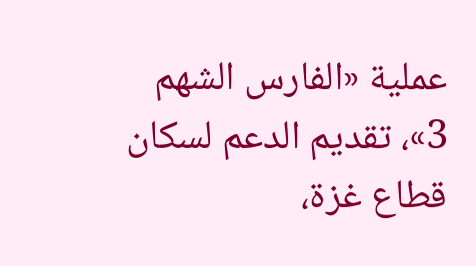عملية «الفارس الشهم 3»، تقديم الدعم لسكان قطاع غزة،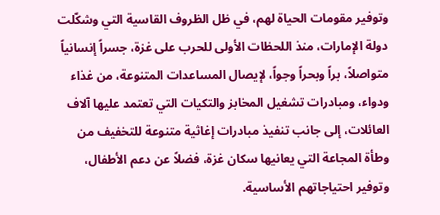وتوفير مقومات الحياة لهم، في ظل الظروف القاسية التي وشكّلت دولة الإمارات، منذ اللحظات الأولى للحرب على غزة، جسراً إنسانياً متواصلاً، براً وبحراً وجواً، لإيصال المساعدات المتنوعة، من غذاء ودواء، ومبادرات تشغيل المخابز والتكيات التي تعتمد عليها آلاف العائلات، إلى جانب تنفيذ مبادرات إغاثية متنوعة للتخفيف من وطأة المجاعة التي يعانيها سكان غزة، فضلاً عن دعم الأطفال، وتوفير احتياجاتهم الأساسية.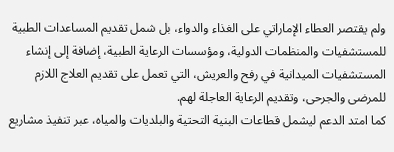ولم يقتصر العطاء الإماراتي على الغذاء والدواء، بل شمل تقديم المساعدات الطبية للمستشفيات والمنظمات الدولية، ومؤسسات الرعاية الطبية، إضافة إلى إنشاء المستشفيات الميدانية في رفح والعريش، التي تعمل على تقديم العلاج اللازم للمرضى والجرحى، وتقديم الرعاية العاجلة لهم.
كما امتد الدعم ليشمل قطاعات البنية التحتية والبلديات والمياه، عبر تنفيذ مشاريع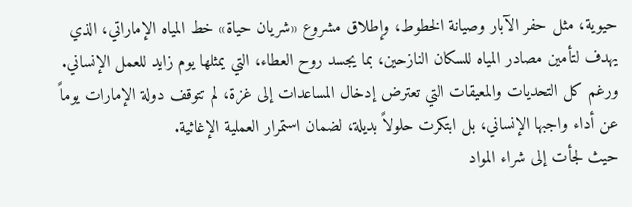حيوية، مثل حفر الآبار وصيانة الخطوط، وإطلاق مشروع «شريان حياة» خط المياه الإماراتي، الذي يهدف لتأمين مصادر المياه للسكان النازحين، بما يجسد روح العطاء، التي يمثلها يوم زايد للعمل الإنساني.
ورغم كل التحديات والمعيقات التي تعترض إدخال المساعدات إلى غزة، لم تتوقف دولة الإمارات يوماً عن أداء واجبها الإنساني، بل ابتكرت حلولاً بديلة، لضمان استمرار العملية الإغاثية.
حيث لجأت إلى شراء المواد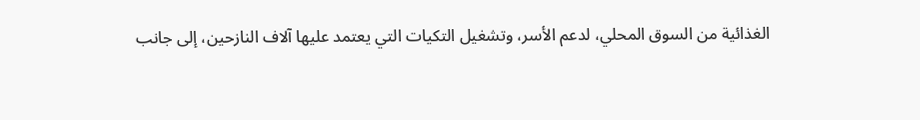الغذائية من السوق المحلي، لدعم الأسر، وتشغيل التكيات التي يعتمد عليها آلاف النازحين، إلى جانب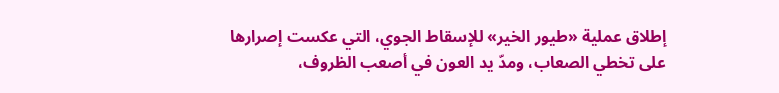إطلاق عملية «طيور الخير» للإسقاط الجوي، التي عكست إصرارها على تخطي الصعاب، ومدّ يد العون في أصعب الظروف،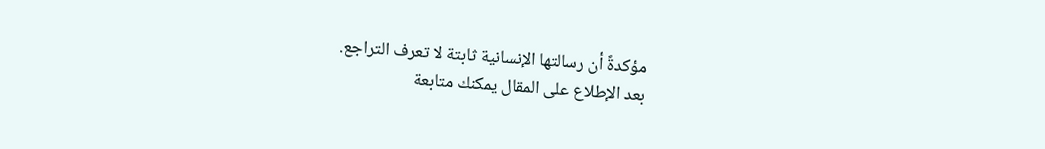مؤكدةً أن رسالتها الإنسانية ثابتة لا تعرف التراجع.
بعد الإطلاع على المقال يمكنك متابعة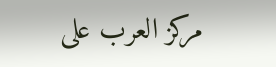مركز العرب على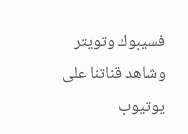فسيبوك وتويتر وشاهد قناتنا على يوتيوب